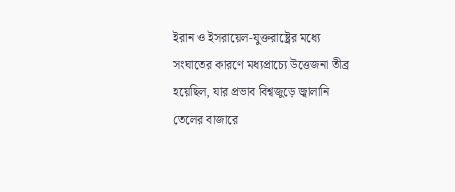ইরান ও ইসরায়েল-যুক্তরাষ্ট্রের মধ্যে সংঘাতের কারণে মধ্যপ্রাচ্যে উত্তেজনা তীব্র হয়েছিল, যার প্রভাব বিশ্বজুড়ে জ্বালানি তেলের বাজারে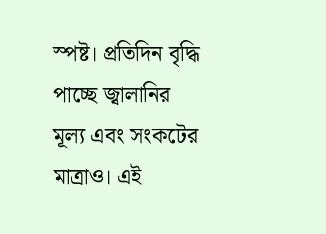স্পষ্ট। প্রতিদিন বৃদ্ধি পাচ্ছে জ্বালানির মূল্য এবং সংকটের মাত্রাও। এই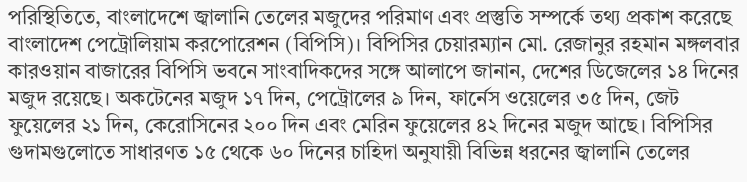পরিস্থিতিতে, বাংলাদেশে জ্বালানি তেলের মজুদের পরিমাণ এবং প্রস্তুতি সম্পর্কে তথ্য প্রকাশ করেছে বাংলাদেশ পেট্রোলিয়াম করপোরেশন (বিপিসি)। বিপিসির চেয়ারম্যান মো. রেজানুর রহমান মঙ্গলবার কারওয়ান বাজারের বিপিসি ভবনে সাংবাদিকদের সঙ্গে আলাপে জানান, দেশের ডিজেলের ১৪ দিনের মজুদ রয়েছে। অকটেনের মজুদ ১৭ দিন, পেট্রোলের ৯ দিন, ফার্নেস ওয়েলের ৩৫ দিন, জেট ফুয়েলের ২১ দিন, কেরোসিনের ২০০ দিন এবং মেরিন ফুয়েলের ৪২ দিনের মজুদ আছে। বিপিসির গুদামগুলোতে সাধারণত ১৫ থেকে ৬০ দিনের চাহিদা অনুযায়ী বিভিন্ন ধরনের জ্বালানি তেলের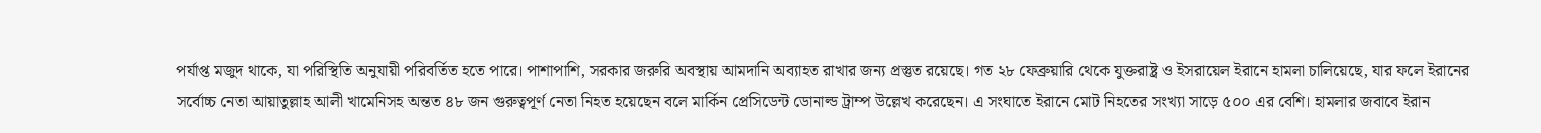পর্যাপ্ত মজুদ থাকে, যা পরিস্থিতি অনুযায়ী পরিবর্তিত হতে পারে। পাশাপাশি, সরকার জরুরি অবস্থায় আমদানি অব্যাহত রাখার জন্য প্রস্তুত রয়েছে। গত ২৮ ফেব্রুয়ারি থেকে যুক্তরাষ্ট্র ও ইসরায়েল ইরানে হামলা চালিয়েছে, যার ফলে ইরানের সর্বোচ্চ নেতা আয়াতুল্লাহ আলী খামেনিসহ অন্তত ৪৮ জন গুরুত্বপূর্ণ নেতা নিহত হয়েছেন বলে মার্কিন প্রেসিডেন্ট ডোনাল্ড ট্রাম্প উল্লেখ করেছেন। এ সংঘাতে ইরানে মোট নিহতের সংখ্যা সাড়ে ৫০০ এর বেশি। হামলার জবাবে ইরান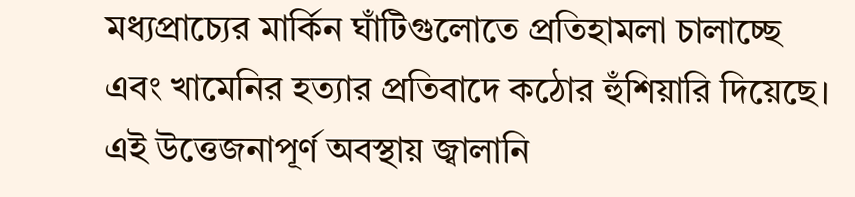মধ্যপ্রাচ্যের মার্কিন ঘাঁটিগুলোতে প্রতিহামলা চালাচ্ছে এবং খামেনির হত্যার প্রতিবাদে কঠোর হুঁশিয়ারি দিয়েছে। এই উত্তেজনাপূর্ণ অবস্থায় জ্বালানি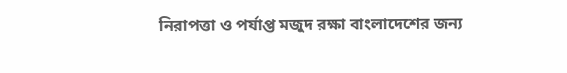নিরাপত্তা ও পর্যাপ্ত মজুদ রক্ষা বাংলাদেশের জন্য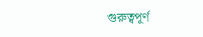গুরুত্বপূর্ণ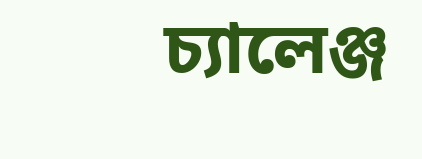চ্যালেঞ্জ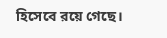হিসেবে রয়ে গেছে।